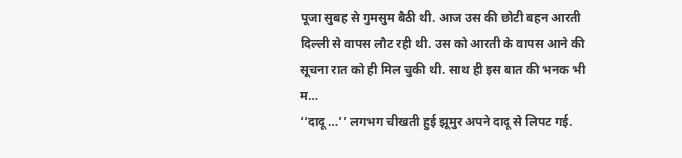पूजा सुबह से गुमसुम बैठी थी. आज उस की छोटी बहन आरती दिल्ली से वापस लौट रही थी. उस को आरती के वापस आने की सूचना रात को ही मिल चुकी थी. साथ ही इस बात की भनक भी म…
‘‘दादू …’’ लगभग चीखती हुई झूमुर अपने दादू से लिपट गई.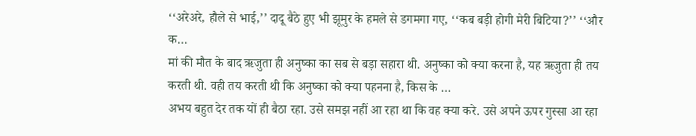‘‘अरेअरे, हौले से भाई,’’ दादू बैठे हुए भी झूमुर के हमले से डगमगा गए, ‘‘कब बड़ी होगी मेरी बिटिया?’’ ‘‘और क…
मां की मौत के बाद ऋजुता ही अनुष्का का सब से बड़ा सहारा थी. अनुष्का को क्या करना है, यह ऋजुता ही तय करती थी. वही तय करती थी कि अनुष्का को क्या पहनना है, किस के …
अभय बहुत देर तक यों ही बैठा रहा. उसे समझ नहीं आ रहा था कि वह क्या करे. उसे अपने ऊपर गुस्सा आ रहा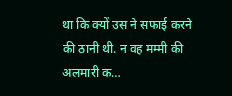था कि क्यों उस ने सफाई करने की ठानी थी. न वह मम्मी की अलमारी क…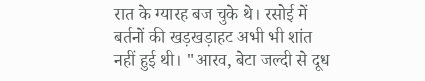रात के ग्यारह बज चुके थे। रसोई में बर्तनों की खड़खड़ाहट अभी भी शांत नहीं हुई थी। "आरव, बेटा जल्दी से दूध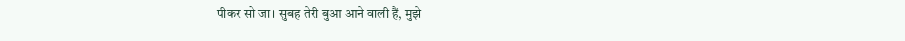पीकर सो जा। सुबह तेरी बुआ आने वाली हैं, मुझे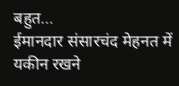बहुत…
ईमानदार संसारचंद मेहनत में यकीन रखने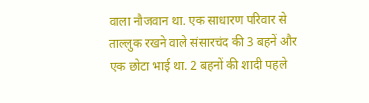वाला नौजवान था. एक साधारण परिवार से ताल्लुक रखने वाले संसारचंद की 3 बहनें और एक छोटा भाई था. 2 बहनों की शादी पहले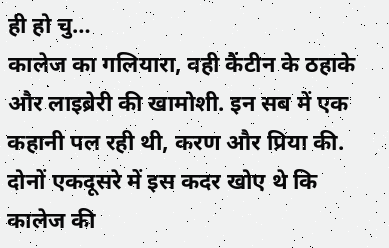ही हो चु…
कालेज का गलियारा, वही कैंटीन के ठहाके और लाइब्रेरी की खामोशी. इन सब में एक कहानी पल रही थी, करण और प्रिया की. दोनों एकदूसरे में इस कदर खोए थे कि कालेज की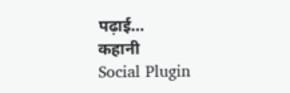पढ़ाई…
कहानी
Social Plugin